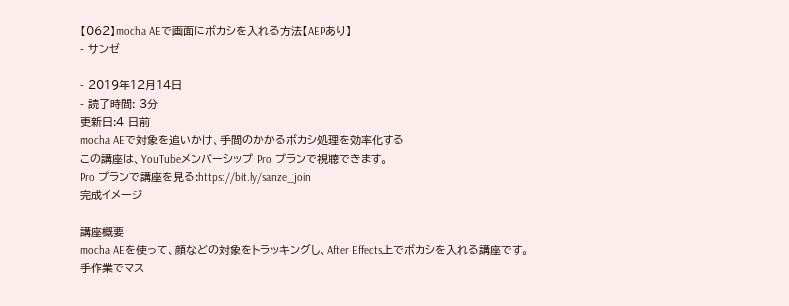【062】mocha AEで画面にボカシを入れる方法【AEPあり】
- サンゼ

- 2019年12月14日
- 読了時間: 3分
更新日:4 日前
mocha AEで対象を追いかけ、手間のかかるボカシ処理を効率化する
この講座は、YouTubeメンバーシップ Pro プランで視聴できます。
Pro プランで講座を見る:https://bit.ly/sanze_join
完成イメージ

講座概要
mocha AEを使って、顔などの対象をトラッキングし、After Effects上でボカシを入れる講座です。
手作業でマス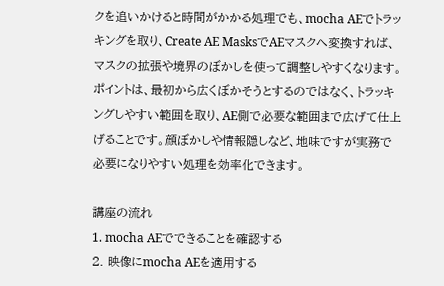クを追いかけると時間がかかる処理でも、mocha AEでトラッキングを取り、Create AE MasksでAEマスクへ変換すれば、マスクの拡張や境界のぼかしを使って調整しやすくなります。
ポイントは、最初から広くぼかそうとするのではなく、トラッキングしやすい範囲を取り、AE側で必要な範囲まで広げて仕上げることです。顔ぼかしや情報隠しなど、地味ですが実務で必要になりやすい処理を効率化できます。

講座の流れ
1. mocha AEでできることを確認する
2. 映像にmocha AEを適用する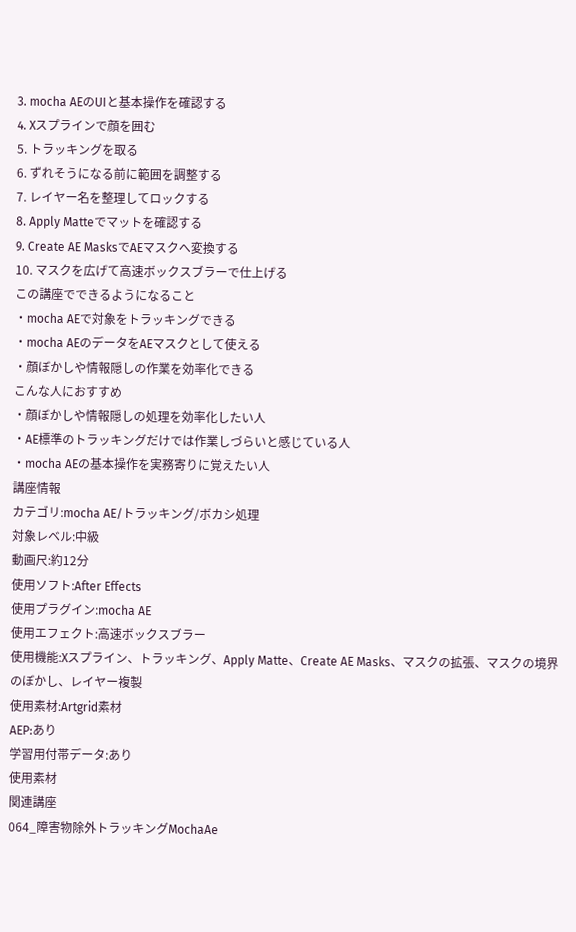3. mocha AEのUIと基本操作を確認する
4. Xスプラインで顔を囲む
5. トラッキングを取る
6. ずれそうになる前に範囲を調整する
7. レイヤー名を整理してロックする
8. Apply Matteでマットを確認する
9. Create AE MasksでAEマスクへ変換する
10. マスクを広げて高速ボックスブラーで仕上げる
この講座でできるようになること
・mocha AEで対象をトラッキングできる
・mocha AEのデータをAEマスクとして使える
・顔ぼかしや情報隠しの作業を効率化できる
こんな人におすすめ
・顔ぼかしや情報隠しの処理を効率化したい人
・AE標準のトラッキングだけでは作業しづらいと感じている人
・mocha AEの基本操作を実務寄りに覚えたい人
講座情報
カテゴリ:mocha AE/トラッキング/ボカシ処理
対象レベル:中級
動画尺:約12分
使用ソフト:After Effects
使用プラグイン:mocha AE
使用エフェクト:高速ボックスブラー
使用機能:Xスプライン、トラッキング、Apply Matte、Create AE Masks、マスクの拡張、マスクの境界のぼかし、レイヤー複製
使用素材:Artgrid素材
AEP:あり
学習用付帯データ:あり
使用素材
関連講座
064_障害物除外トラッキングMochaAe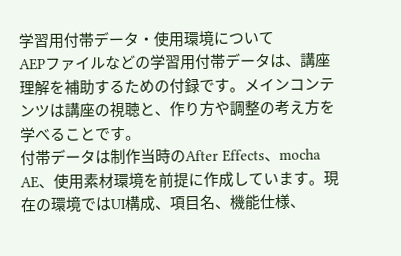学習用付帯データ・使用環境について
AEPファイルなどの学習用付帯データは、講座理解を補助するための付録です。メインコンテンツは講座の視聴と、作り方や調整の考え方を学べることです。
付帯データは制作当時のAfter Effects、mocha AE、使用素材環境を前提に作成しています。現在の環境ではUI構成、項目名、機能仕様、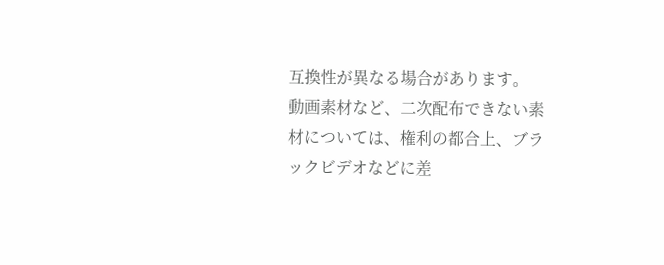互換性が異なる場合があります。
動画素材など、二次配布できない素材については、権利の都合上、ブラックビデオなどに差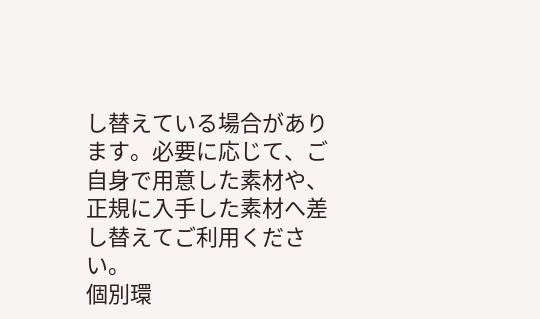し替えている場合があります。必要に応じて、ご自身で用意した素材や、正規に入手した素材へ差し替えてご利用ください。
個別環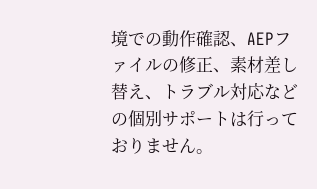境での動作確認、AEPファイルの修正、素材差し替え、トラブル対応などの個別サポートは行っておりません。